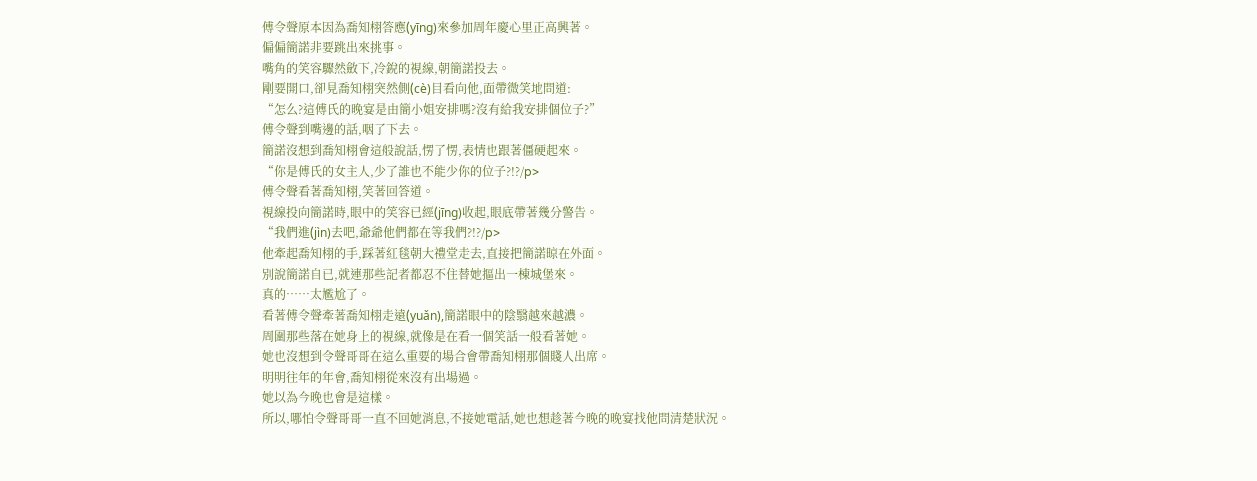傅令聲原本因為喬知栩答應(yīng)來參加周年慶心里正高興著。
偏偏簡諾非要跳出來挑事。
嘴角的笑容驟然斂下,冷銳的視線,朝簡諾投去。
剛要開口,卻見喬知栩突然側(cè)目看向他,面帶微笑地問道:
“怎么?這傅氏的晚宴是由簡小姐安排嗎?沒有給我安排個位子?”
傅令聲到嘴邊的話,咽了下去。
簡諾沒想到喬知栩會這般說話,愣了愣,表情也跟著僵硬起來。
“你是傅氏的女主人,少了誰也不能少你的位子?!?/p>
傅令聲看著喬知栩,笑著回答道。
視線投向簡諾時,眼中的笑容已經(jīng)收起,眼底帶著幾分警告。
“我們進(jìn)去吧,爺爺他們都在等我們?!?/p>
他牽起喬知栩的手,踩著紅毯朝大禮堂走去,直接把簡諾晾在外面。
別說簡諾自已,就連那些記者都忍不住替她摳出一棟城堡來。
真的……太尷尬了。
看著傅令聲牽著喬知栩走遠(yuǎn),簡諾眼中的陰翳越來越濃。
周圍那些落在她身上的視線,就像是在看一個笑話一般看著她。
她也沒想到令聲哥哥在這么重要的場合會帶喬知栩那個賤人出席。
明明往年的年會,喬知栩從來沒有出場過。
她以為今晚也會是這樣。
所以,哪怕令聲哥哥一直不回她消息,不接她電話,她也想趁著今晚的晚宴找他問清楚狀況。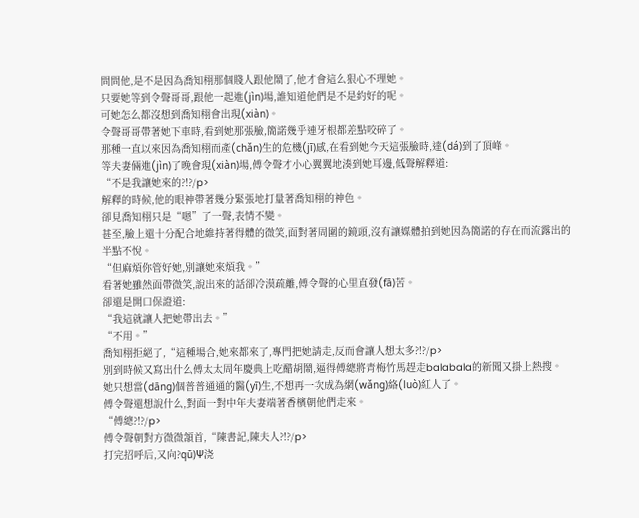問問他,是不是因為喬知栩那個賤人跟他鬧了,他才會這么狠心不理她。
只要她等到令聲哥哥,跟他一起進(jìn)場,誰知道他們是不是約好的呢。
可她怎么都沒想到喬知栩會出現(xiàn)。
令聲哥哥帶著她下車時,看到她那張臉,簡諾幾乎連牙根都差點咬碎了。
那種一直以來因為喬知栩而產(chǎn)生的危機(jī)感,在看到她今天這張臉時,達(dá)到了頂峰。
等夫妻倆進(jìn)了晚會現(xiàn)場,傅令聲才小心翼翼地湊到她耳邊,低聲解釋道:
“不是我讓她來的?!?/p>
解釋的時候,他的眼神帶著幾分緊張地打量著喬知栩的神色。
卻見喬知栩只是“嗯”了一聲,表情不變。
甚至,臉上還十分配合地維持著得體的微笑,面對著周圍的鏡頭,沒有讓媒體拍到她因為簡諾的存在而流露出的半點不悅。
“但麻煩你管好她,別讓她來煩我。”
看著她雖然面帶微笑,說出來的話卻冷漠疏離,傅令聲的心里直發(fā)苦。
卻還是開口保證道:
“我這就讓人把她帶出去。”
“不用。”
喬知栩拒絕了,“這種場合,她來都來了,專門把她請走,反而會讓人想太多?!?/p>
別到時候又寫出什么傅太太周年慶典上吃醋胡鬧,逼得傅總將青梅竹馬趕走balabala的新聞又掛上熱搜。
她只想當(dāng)個普普通通的醫(yī)生,不想再一次成為網(wǎng)絡(luò)紅人了。
傅令聲還想說什么,對面一對中年夫妻端著香檳朝他們走來。
“傅總?!?/p>
傅令聲朝對方微微頷首,“陳書記,陳夫人?!?/p>
打完招呼后,又向?qū)Ψ浇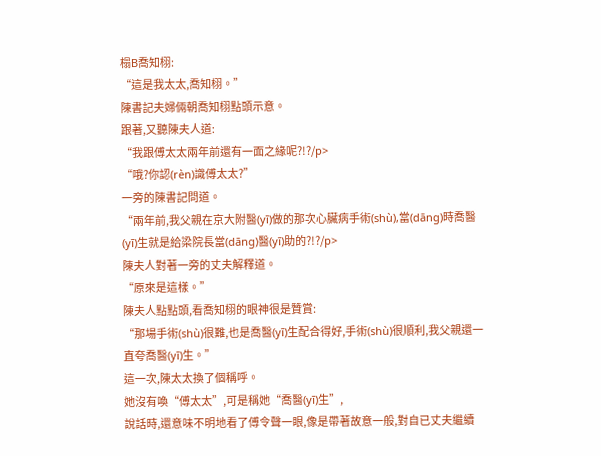榻B喬知栩:
“這是我太太,喬知栩。”
陳書記夫婦倆朝喬知栩點頭示意。
跟著,又聽陳夫人道:
“我跟傅太太兩年前還有一面之緣呢?!?/p>
“哦?你認(rèn)識傅太太?”
一旁的陳書記問道。
“兩年前,我父親在京大附醫(yī)做的那次心臟病手術(shù),當(dāng)時喬醫(yī)生就是給梁院長當(dāng)醫(yī)助的?!?/p>
陳夫人對著一旁的丈夫解釋道。
“原來是這樣。”
陳夫人點點頭,看喬知栩的眼神很是贊賞:
“那場手術(shù)很難,也是喬醫(yī)生配合得好,手術(shù)很順利,我父親還一直夸喬醫(yī)生。”
這一次,陳太太換了個稱呼。
她沒有喚“傅太太”,可是稱她“喬醫(yī)生”,
說話時,還意味不明地看了傅令聲一眼,像是帶著故意一般,對自已丈夫繼續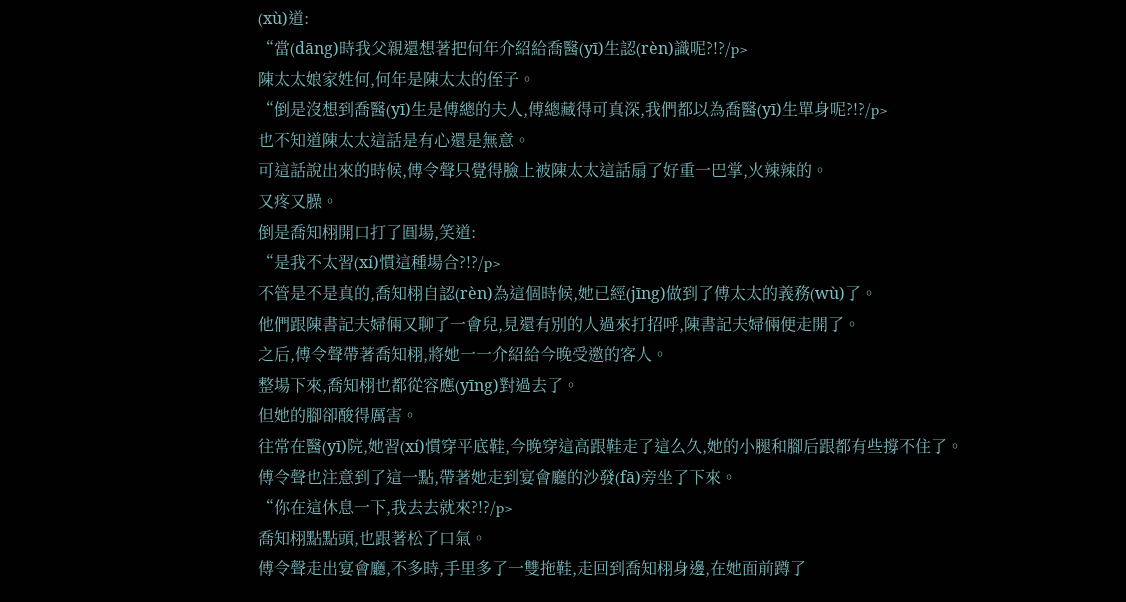(xù)道:
“當(dāng)時我父親還想著把何年介紹給喬醫(yī)生認(rèn)識呢?!?/p>
陳太太娘家姓何,何年是陳太太的侄子。
“倒是沒想到喬醫(yī)生是傅總的夫人,傅總藏得可真深,我們都以為喬醫(yī)生單身呢?!?/p>
也不知道陳太太這話是有心還是無意。
可這話說出來的時候,傅令聲只覺得臉上被陳太太這話扇了好重一巴掌,火辣辣的。
又疼又臊。
倒是喬知栩開口打了圓場,笑道:
“是我不太習(xí)慣這種場合?!?/p>
不管是不是真的,喬知栩自認(rèn)為這個時候,她已經(jīng)做到了傅太太的義務(wù)了。
他們跟陳書記夫婦倆又聊了一會兒,見還有別的人過來打招呼,陳書記夫婦倆便走開了。
之后,傅令聲帶著喬知栩,將她一一介紹給今晚受邀的客人。
整場下來,喬知栩也都從容應(yīng)對過去了。
但她的腳卻酸得厲害。
往常在醫(yī)院,她習(xí)慣穿平底鞋,今晚穿這高跟鞋走了這么久,她的小腿和腳后跟都有些撐不住了。
傅令聲也注意到了這一點,帶著她走到宴會廳的沙發(fā)旁坐了下來。
“你在這休息一下,我去去就來?!?/p>
喬知栩點點頭,也跟著松了口氣。
傅令聲走出宴會廳,不多時,手里多了一雙拖鞋,走回到喬知栩身邊,在她面前蹲了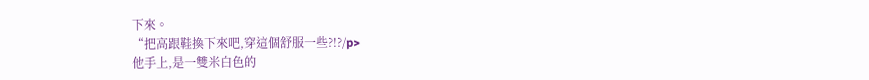下來。
“把高跟鞋換下來吧,穿這個舒服一些?!?/p>
他手上,是一雙米白色的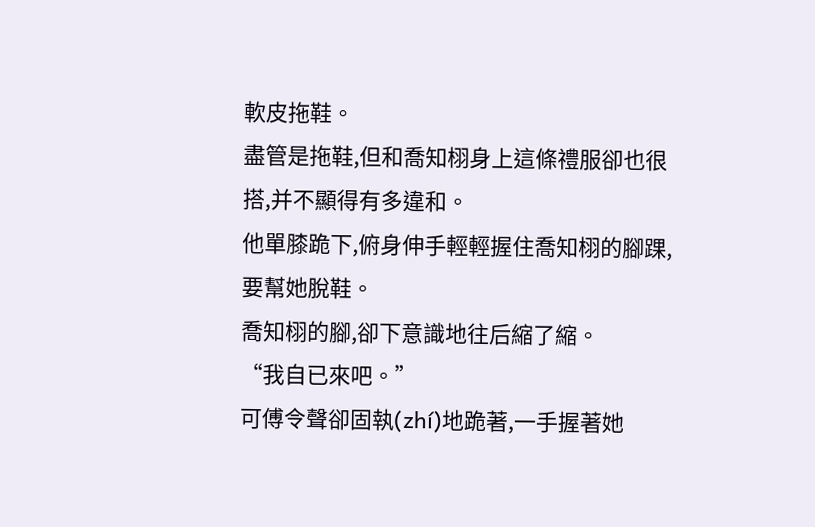軟皮拖鞋。
盡管是拖鞋,但和喬知栩身上這條禮服卻也很搭,并不顯得有多違和。
他單膝跪下,俯身伸手輕輕握住喬知栩的腳踝,要幫她脫鞋。
喬知栩的腳,卻下意識地往后縮了縮。
“我自已來吧。”
可傅令聲卻固執(zhí)地跪著,一手握著她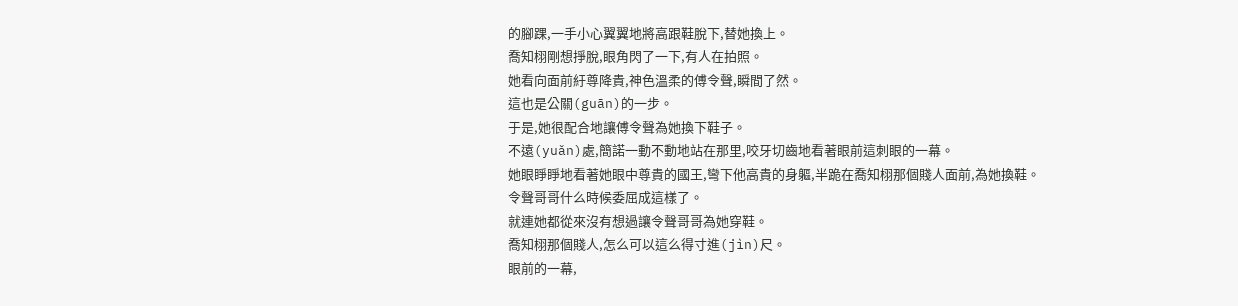的腳踝,一手小心翼翼地將高跟鞋脫下,替她換上。
喬知栩剛想掙脫,眼角閃了一下,有人在拍照。
她看向面前紆尊降貴,神色溫柔的傅令聲,瞬間了然。
這也是公關(guān)的一步。
于是,她很配合地讓傅令聲為她換下鞋子。
不遠(yuǎn)處,簡諾一動不動地站在那里,咬牙切齒地看著眼前這刺眼的一幕。
她眼睜睜地看著她眼中尊貴的國王,彎下他高貴的身軀,半跪在喬知栩那個賤人面前,為她換鞋。
令聲哥哥什么時候委屈成這樣了。
就連她都從來沒有想過讓令聲哥哥為她穿鞋。
喬知栩那個賤人,怎么可以這么得寸進(jìn)尺。
眼前的一幕,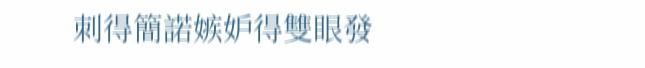刺得簡諾嫉妒得雙眼發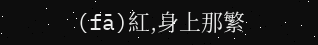(fā)紅,身上那繁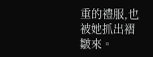重的禮服,也被她抓出褶皺來。